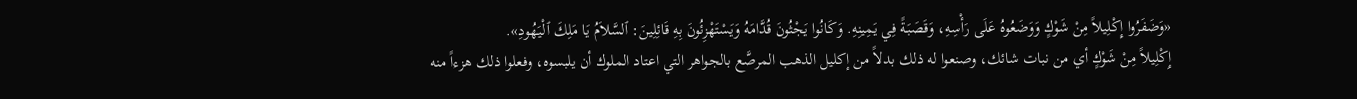«وَضَفَرُوا إِكْلِيلاً مِنْ شَوْكٍ وَوَضَعُوهُ عَلَى رَأْسِهِ، وَقَصَبَةً فِي يَمِينِهِ. وَكَانُوا يَجْثُونَ قُدَّامَهُ وَيَسْتَهْزِئُونَ بِهِ قَائِلِينَ: ٱلسَّلاَمُ يَا مَلِكَ ٱلْيَهُودِ».
إِكْلِيلاً مِنْ شَوْكٍ أي من نبات شائك، وصنعوا له ذلك بدلاً من إكليل الذهب المرصَّع بالجواهر التي اعتاد الملوك أن يلبسوه، وفعلوا ذلك هزءاً منه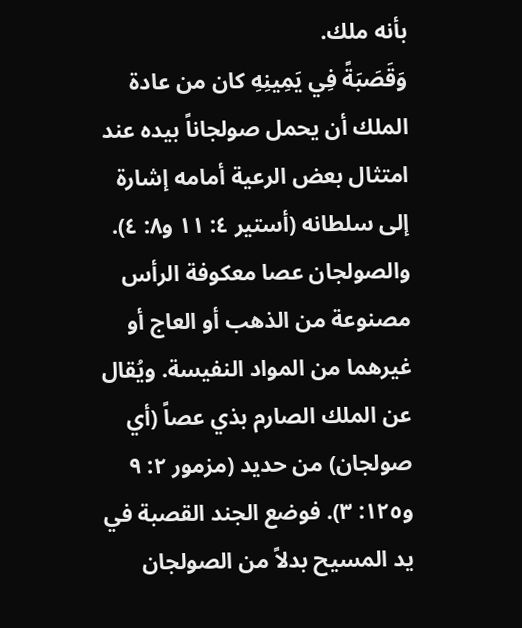بأنه ملك.
وَقَصَبَةً فِي يَمِينِهِ كان من عادة الملك أن يحمل صولجاناً بيده عند امتثال بعض الرعية أمامه إشارة إلى سلطانه (أستير ٤: ١١ و٨: ٤). والصولجان عصا معكوفة الرأس مصنوعة من الذهب أو العاج أو غيرهما من المواد النفيسة. ويُقال عن الملك الصارم بذي عصاً (أي صولجان) من حديد (مزمور ٢: ٩ و١٢٥: ٣). فوضع الجند القصبة في يد المسيح بدلاً من الصولجان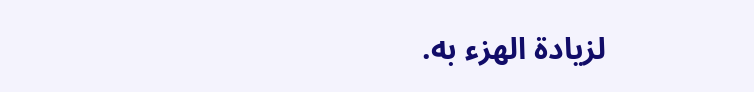لزيادة الهزء به.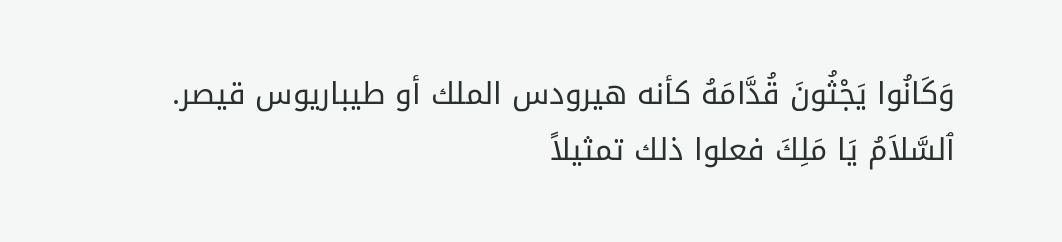وَكَانُوا يَجْثُونَ قُدَّامَهُ كأنه هيرودس الملك أو طيباريوس قيصر.
ٱلسَّلاَمُ يَا مَلِكَ فعلوا ذلك تمثيلاً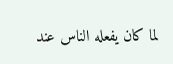لما كان يفعله الناس عند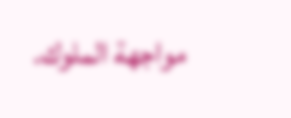مواجهة الملوك.